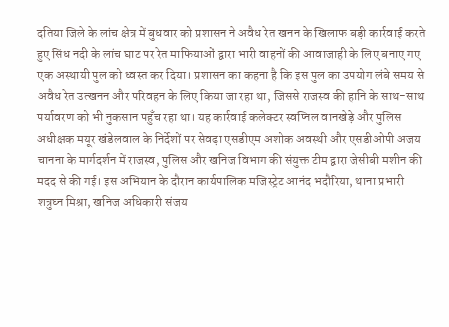दतिया जिले के लांच क्षेत्र में बुधवार को प्रशासन ने अवैध रेत खनन के खिलाफ बड़ी कार्रवाई करते हुए सिंध नदी के लांच घाट पर रेत माफियाओं द्वारा भारी वाहनों की आवाजाही के लिए बनाए गए एक अस्थायी पुल को ध्वस्त कर दिया। प्रशासन का कहना है कि इस पुल का उपयोग लंबे समय से अवैध रेत उत्खनन और परिवहन के लिए किया जा रहा था, जिससे राजस्व की हानि के साथ-साथ पर्यावरण को भी नुकसान पहुँच रहा था। यह कार्रवाई कलेक्टर स्वप्निल वानखेड़े और पुलिस अधीक्षक मयूर खंडेलवाल के निर्देशों पर सेवढ़ा एसडीएम अशोक अवस्थी और एसडीओपी अजय चानना के मार्गदर्शन में राजस्व, पुलिस और खनिज विभाग की संयुक्त टीम द्वारा जेसीबी मशीन की मदद से की गई। इस अभियान के दौरान कार्यपालिक मजिस्ट्रेट आनंद भदौरिया, थाना प्रभारी शत्रुघ्न मिश्रा, खनिज अधिकारी संजय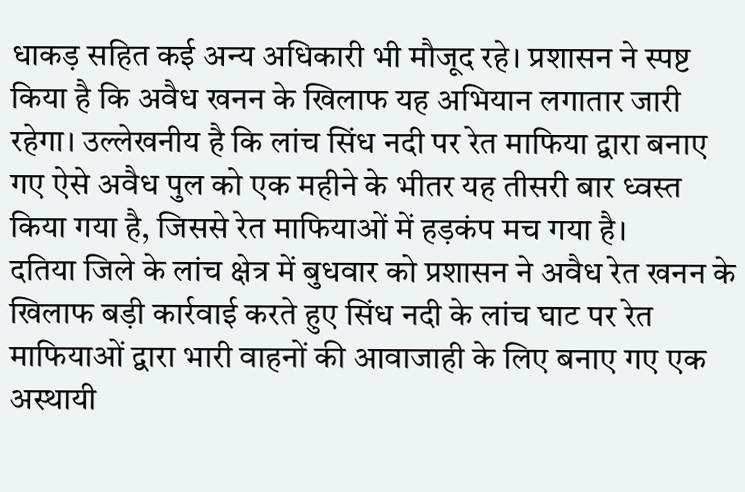धाकड़ सहित कई अन्य अधिकारी भी मौजूद रहे। प्रशासन ने स्पष्ट किया है कि अवैध खनन के खिलाफ यह अभियान लगातार जारी रहेगा। उल्लेखनीय है कि लांच सिंध नदी पर रेत माफिया द्वारा बनाए गए ऐसे अवैध पुल को एक महीने के भीतर यह तीसरी बार ध्वस्त किया गया है, जिससे रेत माफियाओं में हड़कंप मच गया है।
दतिया जिले के लांच क्षेत्र में बुधवार को प्रशासन ने अवैध रेत खनन के खिलाफ बड़ी कार्रवाई करते हुए सिंध नदी के लांच घाट पर रेत माफियाओं द्वारा भारी वाहनों की आवाजाही के लिए बनाए गए एक अस्थायी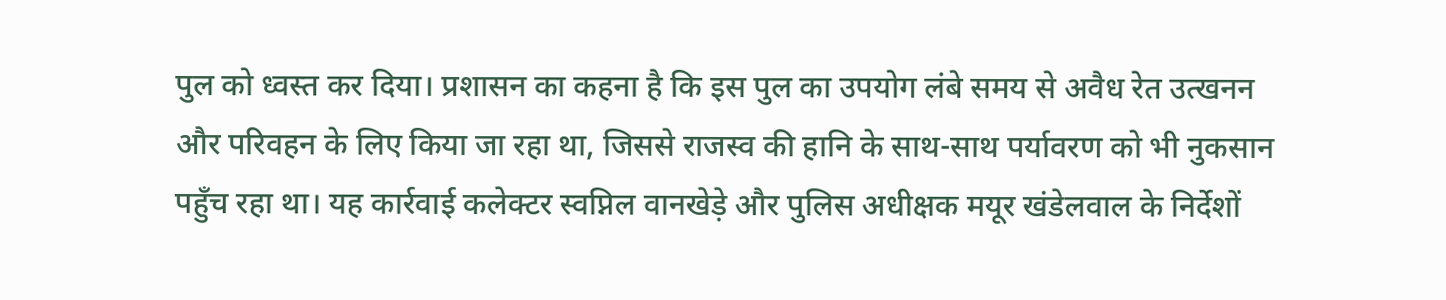पुल को ध्वस्त कर दिया। प्रशासन का कहना है कि इस पुल का उपयोग लंबे समय से अवैध रेत उत्खनन और परिवहन के लिए किया जा रहा था, जिससे राजस्व की हानि के साथ-साथ पर्यावरण को भी नुकसान पहुँच रहा था। यह कार्रवाई कलेक्टर स्वप्निल वानखेड़े और पुलिस अधीक्षक मयूर खंडेलवाल के निर्देशों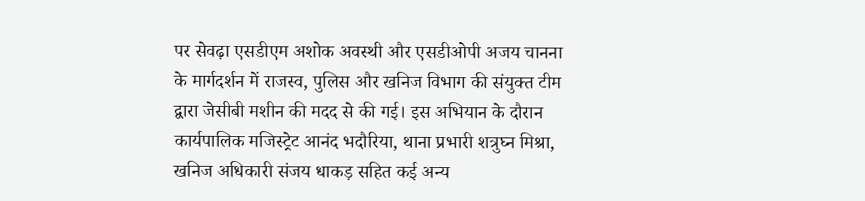पर सेवढ़ा एसडीएम अशोक अवस्थी और एसडीओपी अजय चानना के मार्गदर्शन में राजस्व, पुलिस और खनिज विभाग की संयुक्त टीम द्वारा जेसीबी मशीन की मदद से की गई। इस अभियान के दौरान कार्यपालिक मजिस्ट्रेट आनंद भदौरिया, थाना प्रभारी शत्रुघ्न मिश्रा, खनिज अधिकारी संजय धाकड़ सहित कई अन्य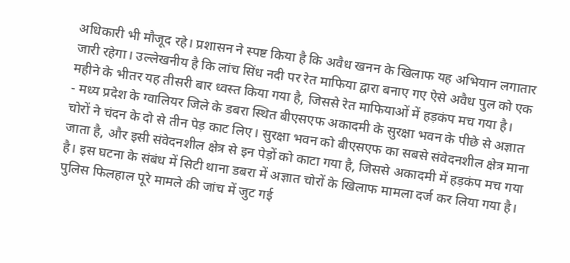अधिकारी भी मौजूद रहे। प्रशासन ने स्पष्ट किया है कि अवैध खनन के खिलाफ यह अभियान लगातार जारी रहेगा। उल्लेखनीय है कि लांच सिंध नदी पर रेत माफिया द्वारा बनाए गए ऐसे अवैध पुल को एक महीने के भीतर यह तीसरी बार ध्वस्त किया गया है, जिससे रेत माफियाओं में हड़कंप मच गया है।
- मध्य प्रदेश के ग्वालियर जिले के डबरा स्थित बीएसएफ अकादमी के सुरक्षा भवन के पीछे से अज्ञात चोरों ने चंदन के दो से तीन पेड़ काट लिए। सुरक्षा भवन को बीएसएफ का सबसे संवेदनशील क्षेत्र माना जाता है, और इसी संवेदनशील क्षेत्र से इन पेड़ों को काटा गया है, जिससे अकादमी में हड़कंप मच गया है। इस घटना के संबंध में सिटी थाना डबरा में अज्ञात चोरों के खिलाफ मामला दर्ज कर लिया गया है। पुलिस फिलहाल पूरे मामले की जांच में जुट गई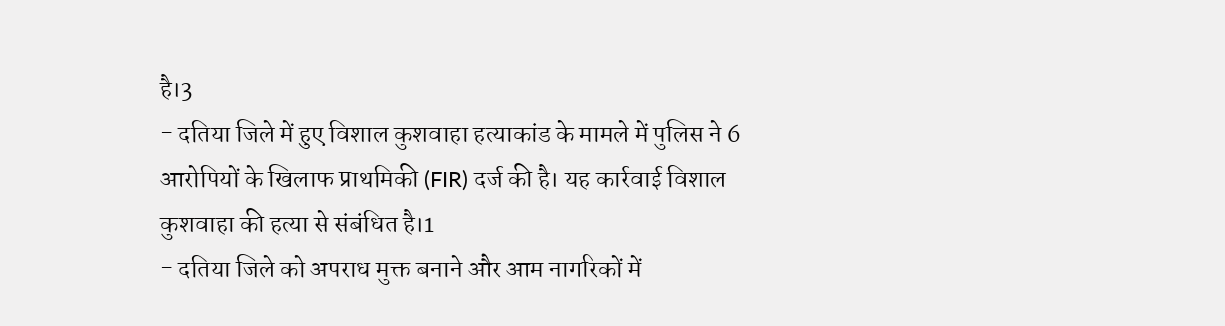है।3
- दतिया जिले में हुए विशाल कुशवाहा हत्याकांड के मामले में पुलिस ने 6 आरोपियों के खिलाफ प्राथमिकी (FIR) दर्ज की है। यह कार्रवाई विशाल कुशवाहा की हत्या से संबंधित है।1
- दतिया जिले को अपराध मुक्त बनाने और आम नागरिकों में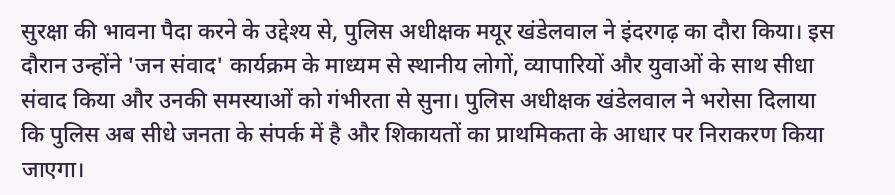सुरक्षा की भावना पैदा करने के उद्देश्य से, पुलिस अधीक्षक मयूर खंडेलवाल ने इंदरगढ़ का दौरा किया। इस दौरान उन्होंने 'जन संवाद' कार्यक्रम के माध्यम से स्थानीय लोगों, व्यापारियों और युवाओं के साथ सीधा संवाद किया और उनकी समस्याओं को गंभीरता से सुना। पुलिस अधीक्षक खंडेलवाल ने भरोसा दिलाया कि पुलिस अब सीधे जनता के संपर्क में है और शिकायतों का प्राथमिकता के आधार पर निराकरण किया जाएगा।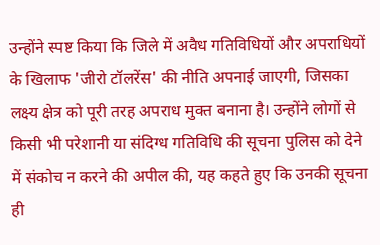उन्होंने स्पष्ट किया कि जिले में अवैध गतिविधियों और अपराधियों के खिलाफ 'जीरो टॉलरेंस' की नीति अपनाई जाएगी, जिसका लक्ष्य क्षेत्र को पूरी तरह अपराध मुक्त बनाना है। उन्होंने लोगों से किसी भी परेशानी या संदिग्ध गतिविधि की सूचना पुलिस को देने में संकोच न करने की अपील की, यह कहते हुए कि उनकी सूचना ही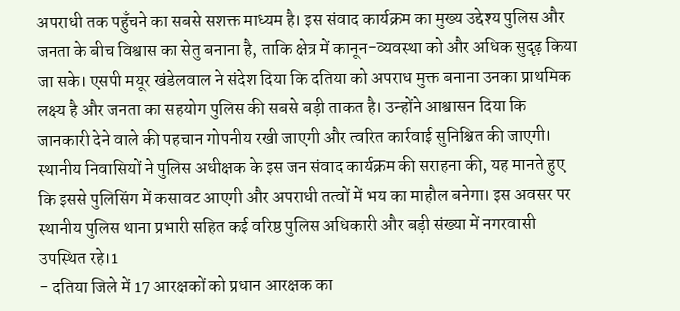अपराधी तक पहुँचने का सबसे सशक्त माध्यम है। इस संवाद कार्यक्रम का मुख्य उद्देश्य पुलिस और जनता के बीच विश्वास का सेतु बनाना है, ताकि क्षेत्र में कानून-व्यवस्था को और अधिक सुदृढ़ किया जा सके। एसपी मयूर खंडेलवाल ने संदेश दिया कि दतिया को अपराध मुक्त बनाना उनका प्राथमिक लक्ष्य है और जनता का सहयोग पुलिस की सबसे बड़ी ताकत है। उन्होंने आश्वासन दिया कि जानकारी देने वाले की पहचान गोपनीय रखी जाएगी और त्वरित कार्रवाई सुनिश्चित की जाएगी। स्थानीय निवासियों ने पुलिस अधीक्षक के इस जन संवाद कार्यक्रम की सराहना की, यह मानते हुए कि इससे पुलिसिंग में कसावट आएगी और अपराधी तत्वों में भय का माहौल बनेगा। इस अवसर पर स्थानीय पुलिस थाना प्रभारी सहित कई वरिष्ठ पुलिस अधिकारी और बड़ी संख्या में नगरवासी उपस्थित रहे।1
- दतिया जिले में 17 आरक्षकों को प्रधान आरक्षक का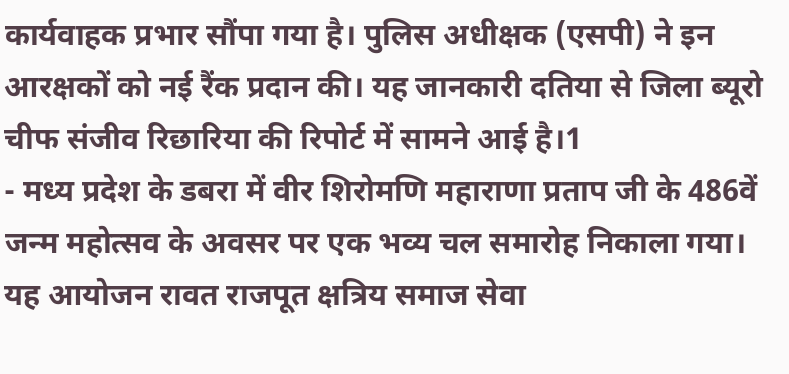कार्यवाहक प्रभार सौंपा गया है। पुलिस अधीक्षक (एसपी) ने इन आरक्षकों को नई रैंक प्रदान की। यह जानकारी दतिया से जिला ब्यूरो चीफ संजीव रिछारिया की रिपोर्ट में सामने आई है।1
- मध्य प्रदेश के डबरा में वीर शिरोमणि महाराणा प्रताप जी के 486वें जन्म महोत्सव के अवसर पर एक भव्य चल समारोह निकाला गया। यह आयोजन रावत राजपूत क्षत्रिय समाज सेवा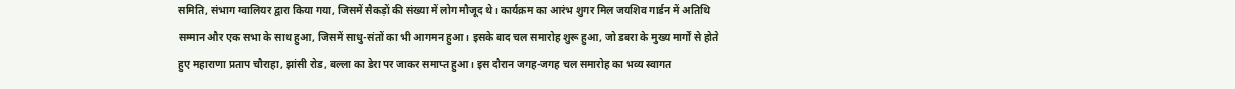समिति, संभाग ग्वालियर द्वारा किया गया, जिसमें सैकड़ों की संख्या में लोग मौजूद थे। कार्यक्रम का आरंभ शुगर मिल जयशिव गार्डन में अतिथि सम्मान और एक सभा के साथ हुआ, जिसमें साधु-संतों का भी आगमन हुआ। इसके बाद चल समारोह शुरू हुआ, जो डबरा के मुख्य मार्गों से होते हुए महाराणा प्रताप चौराहा, झांसी रोड, बल्ला का डेरा पर जाकर समाप्त हुआ। इस दौरान जगह-जगह चल समारोह का भव्य स्वागत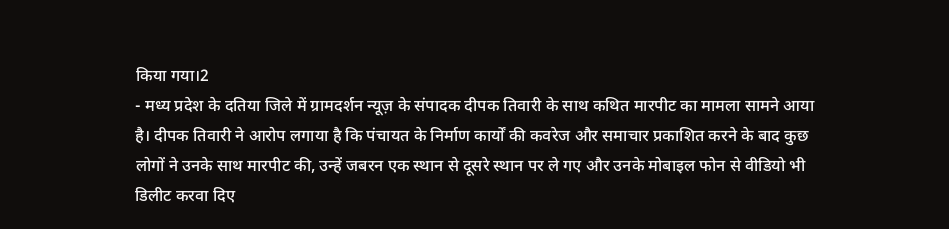किया गया।2
- मध्य प्रदेश के दतिया जिले में ग्रामदर्शन न्यूज़ के संपादक दीपक तिवारी के साथ कथित मारपीट का मामला सामने आया है। दीपक तिवारी ने आरोप लगाया है कि पंचायत के निर्माण कार्यों की कवरेज और समाचार प्रकाशित करने के बाद कुछ लोगों ने उनके साथ मारपीट की, उन्हें जबरन एक स्थान से दूसरे स्थान पर ले गए और उनके मोबाइल फोन से वीडियो भी डिलीट करवा दिए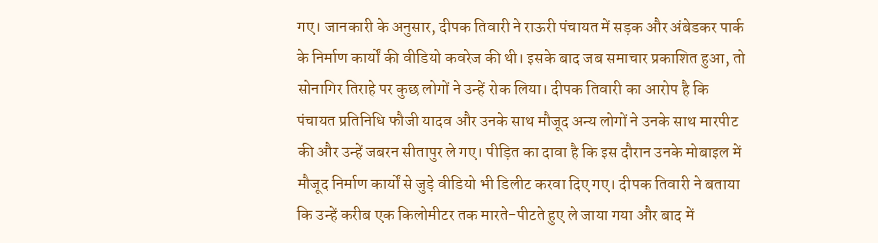गए। जानकारी के अनुसार, दीपक तिवारी ने राऊरी पंचायत में सड़क और अंबेडकर पार्क के निर्माण कार्यों की वीडियो कवरेज की थी। इसके बाद जब समाचार प्रकाशित हुआ, तो सोनागिर तिराहे पर कुछ लोगों ने उन्हें रोक लिया। दीपक तिवारी का आरोप है कि पंचायत प्रतिनिधि फौजी यादव और उनके साथ मौजूद अन्य लोगों ने उनके साथ मारपीट की और उन्हें जबरन सीतापुर ले गए। पीड़ित का दावा है कि इस दौरान उनके मोबाइल में मौजूद निर्माण कार्यों से जुड़े वीडियो भी डिलीट करवा दिए गए। दीपक तिवारी ने बताया कि उन्हें करीब एक किलोमीटर तक मारते-पीटते हुए ले जाया गया और बाद में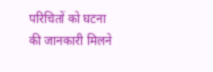परिचितों को घटना की जानकारी मिलने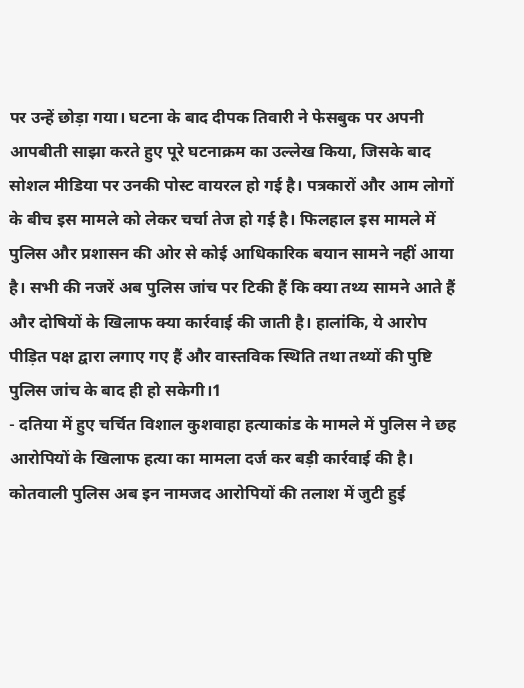पर उन्हें छोड़ा गया। घटना के बाद दीपक तिवारी ने फेसबुक पर अपनी आपबीती साझा करते हुए पूरे घटनाक्रम का उल्लेख किया, जिसके बाद सोशल मीडिया पर उनकी पोस्ट वायरल हो गई है। पत्रकारों और आम लोगों के बीच इस मामले को लेकर चर्चा तेज हो गई है। फिलहाल इस मामले में पुलिस और प्रशासन की ओर से कोई आधिकारिक बयान सामने नहीं आया है। सभी की नजरें अब पुलिस जांच पर टिकी हैं कि क्या तथ्य सामने आते हैं और दोषियों के खिलाफ क्या कार्रवाई की जाती है। हालांकि, ये आरोप पीड़ित पक्ष द्वारा लगाए गए हैं और वास्तविक स्थिति तथा तथ्यों की पुष्टि पुलिस जांच के बाद ही हो सकेगी।1
- दतिया में हुए चर्चित विशाल कुशवाहा हत्याकांड के मामले में पुलिस ने छह आरोपियों के खिलाफ हत्या का मामला दर्ज कर बड़ी कार्रवाई की है। कोतवाली पुलिस अब इन नामजद आरोपियों की तलाश में जुटी हुई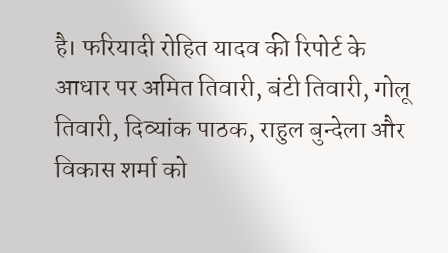है। फरियादी रोहित यादव की रिपोर्ट के आधार पर अमित तिवारी, बंटी तिवारी, गोलू तिवारी, दिव्यांक पाठक, राहुल बुन्देला और विकास शर्मा को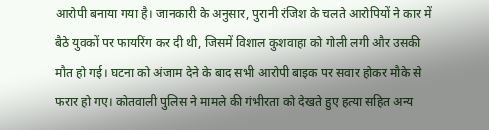आरोपी बनाया गया है। जानकारी के अनुसार, पुरानी रंजिश के चलते आरोपियों ने कार में बैठे युवकों पर फायरिंग कर दी थी, जिसमें विशाल कुशवाहा को गोली लगी और उसकी मौत हो गई। घटना को अंजाम देने के बाद सभी आरोपी बाइक पर सवार होकर मौके से फरार हो गए। कोतवाली पुलिस ने मामले की गंभीरता को देखते हुए हत्या सहित अन्य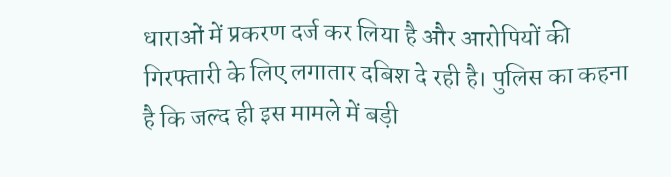धाराओं में प्रकरण दर्ज कर लिया है और आरोपियों की गिरफ्तारी के लिए लगातार दबिश दे रही है। पुलिस का कहना है कि जल्द ही इस मामले में बड़ी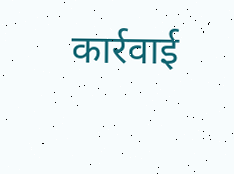कार्रवाई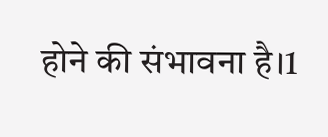होने की संभावना है।1